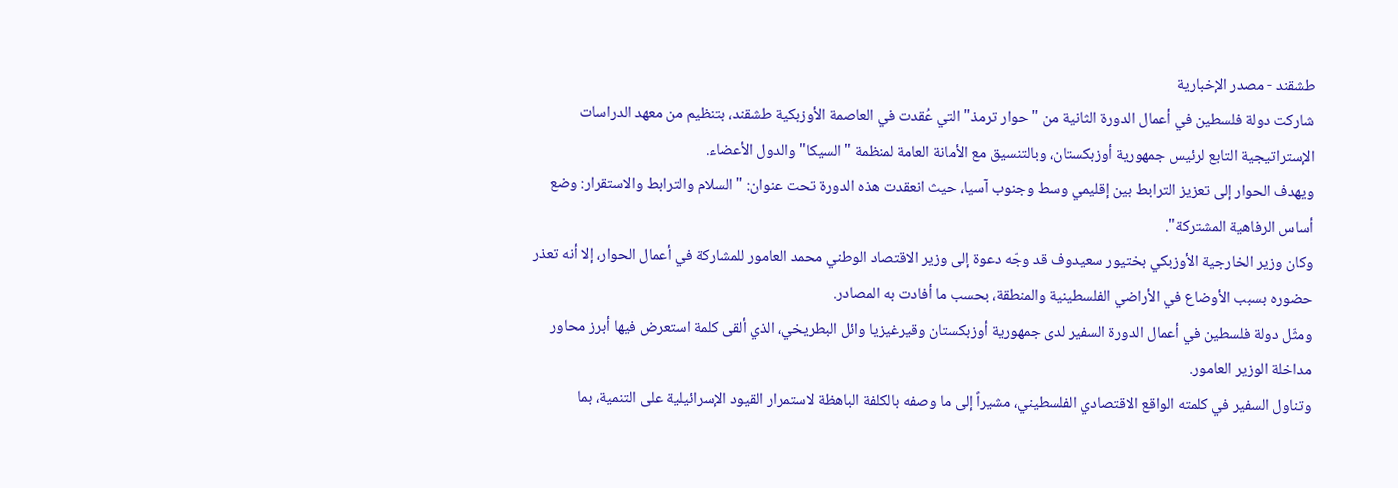طشقند - مصدر الإخبارية
شاركت دولة فلسطين في أعمال الدورة الثانية من "حوار ترمذ" التي عُقدت في العاصمة الأوزبكية طشقند، بتنظيم من معهد الدراسات الإستراتيجية التابع لرئيس جمهورية أوزبكستان، وبالتنسيق مع الأمانة العامة لمنظمة "السيكا" والدول الأعضاء.
ويهدف الحوار إلى تعزيز الترابط بين إقليمي وسط وجنوب آسيا، حيث انعقدت هذه الدورة تحت عنوان: "السلام والترابط والاستقرار: وضع أساس الرفاهية المشتركة".
وكان وزير الخارجية الأوزبكي بختيور سعيدوف قد وجّه دعوة إلى وزير الاقتصاد الوطني محمد العامور للمشاركة في أعمال الحوار، إلا أنه تعذر حضوره بسبب الأوضاع في الأراضي الفلسطينية والمنطقة، بحسب ما أفادت به المصادر.
ومثّل دولة فلسطين في أعمال الدورة السفير لدى جمهورية أوزبكستان وقيرغيزيا وائل البطريخي، الذي ألقى كلمة استعرض فيها أبرز محاور مداخلة الوزير العامور.
وتناول السفير في كلمته الواقع الاقتصادي الفلسطيني، مشيراً إلى ما وصفه بالكلفة الباهظة لاستمرار القيود الإسرائيلية على التنمية، بما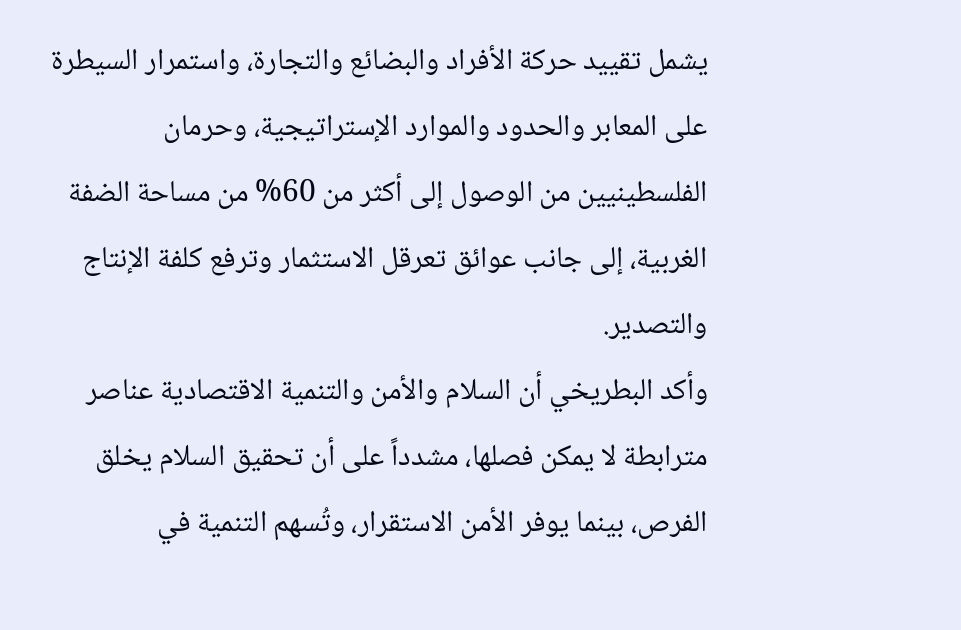يشمل تقييد حركة الأفراد والبضائع والتجارة، واستمرار السيطرة على المعابر والحدود والموارد الإستراتيجية، وحرمان الفلسطينيين من الوصول إلى أكثر من 60% من مساحة الضفة الغربية، إلى جانب عوائق تعرقل الاستثمار وترفع كلفة الإنتاج والتصدير.
وأكد البطريخي أن السلام والأمن والتنمية الاقتصادية عناصر مترابطة لا يمكن فصلها، مشدداً على أن تحقيق السلام يخلق الفرص، بينما يوفر الأمن الاستقرار، وتُسهم التنمية في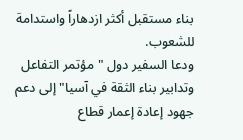بناء مستقبل أكثر ازدهاراً واستدامة للشعوب.
ودعا السفير دول "مؤتمر التفاعل وتدابير بناء الثقة في آسيا" إلى دعم جهود إعادة إعمار قطاع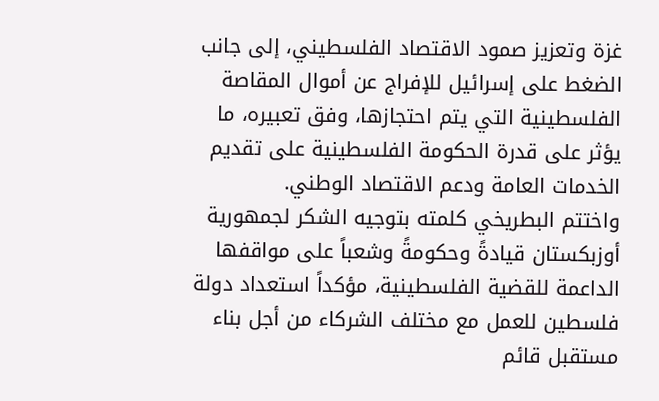غزة وتعزيز صمود الاقتصاد الفلسطيني، إلى جانب الضغط على إسرائيل للإفراج عن أموال المقاصة الفلسطينية التي يتم احتجازها، وفق تعبيره، ما يؤثر على قدرة الحكومة الفلسطينية على تقديم الخدمات العامة ودعم الاقتصاد الوطني.
واختتم البطريخي كلمته بتوجيه الشكر لجمهورية أوزبكستان قيادةً وحكومةً وشعباً على مواقفها الداعمة للقضية الفلسطينية، مؤكداً استعداد دولة فلسطين للعمل مع مختلف الشركاء من أجل بناء مستقبل قائم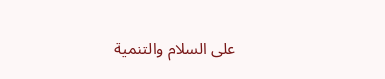على السلام والتنمية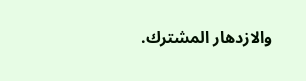والازدهار المشترك.